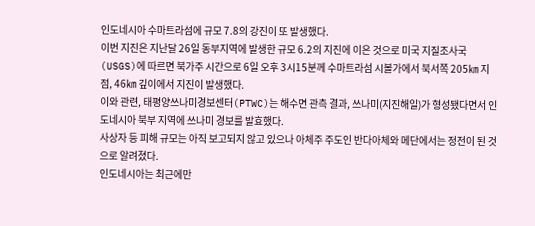인도네시아 수마트라섬에 규모 7.8의 강진이 또 발생했다.
이번 지진은 지난달 26일 동부지역에 발생한 규모 6.2의 지진에 이은 것으로 미국 지질조사국(USGS)에 따르면 북가주 시간으로 6일 오후 3시15분께 수마트라섬 시볼가에서 북서쪽 205㎞ 지점, 46㎞ 깊이에서 지진이 발생했다.
이와 관련, 태평양쓰나미경보센터(PTWC)는 해수면 관측 결과, 쓰나미(지진해일)가 형성됐다면서 인도네시아 북부 지역에 쓰나미 경보를 발효했다.
사상자 등 피해 규모는 아직 보고되지 않고 있으나 아체주 주도인 반다아체와 메단에서는 정전이 된 것으로 알려졌다.
인도네시아는 최근에만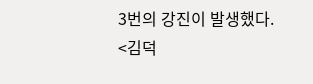3번의 강진이 발생했다.
<김덕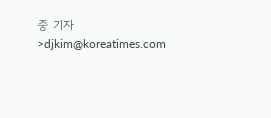중 기자>djkim@koreatimes.com